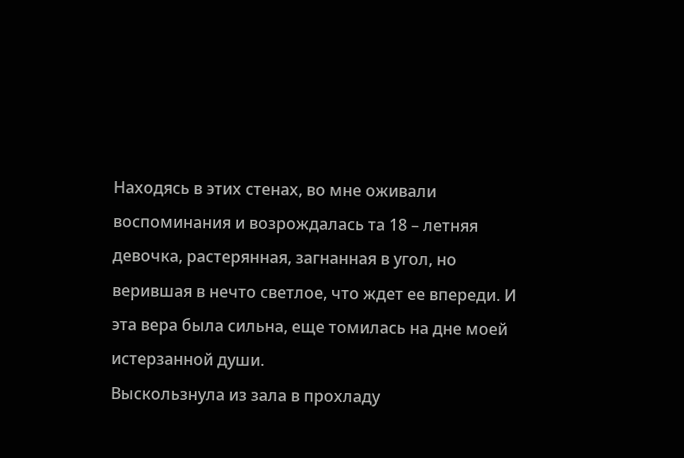Находясь в этих стенах, во мне оживали воспоминания и возрождалась та 18 – летняя девочка, растерянная, загнанная в угол, но верившая в нечто светлое, что ждет ее впереди. И эта вера была сильна, еще томилась на дне моей истерзанной души.
Выскользнула из зала в прохладу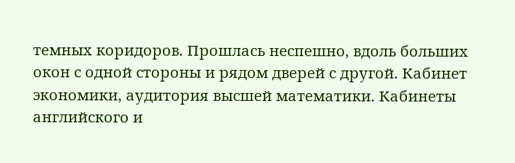темных коридоров. Прошлась неспешно, вдоль больших окон с одной стороны и рядом дверей с другой. Кабинет экономики, аудитория высшей математики. Кабинеты английского и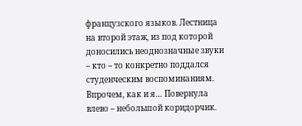французского языков. Лестница на второй этаж, из под которой доносились неоднозначные звуки – кто – то конкретно поддался студенческим воспоминаниям. Впрочем, как и я… Повернула влево – небольшой коридорчик.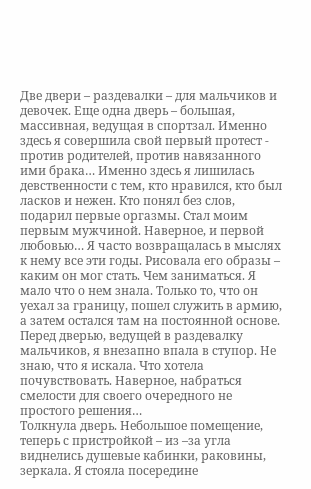Две двери – раздевалки – для мальчиков и девочек. Еще одна дверь – большая, массивная, ведущая в спортзал. Именно здесь я совершила свой первый протест - против родителей, против навязанного ими брака… Именно здесь я лишилась девственности с тем, кто нравился, кто был ласков и нежен. Кто понял без слов, подарил первые оргазмы. Стал моим первым мужчиной. Наверное, и первой любовью… Я часто возвращалась в мыслях к нему все эти годы. Рисовала его образы – каким он мог стать. Чем заниматься. Я мало что о нем знала. Только то, что он уехал за границу, пошел служить в армию, а затем остался там на постоянной основе.
Перед дверью, ведущей в раздевалку мальчиков, я внезапно впала в ступор. Не знаю, что я искала. Что хотела почувствовать. Наверное, набраться смелости для своего очередного не простого решения…
Толкнула дверь. Небольшое помещение, теперь с пристройкой – из –за угла виднелись душевые кабинки, раковины, зеркала. Я стояла посередине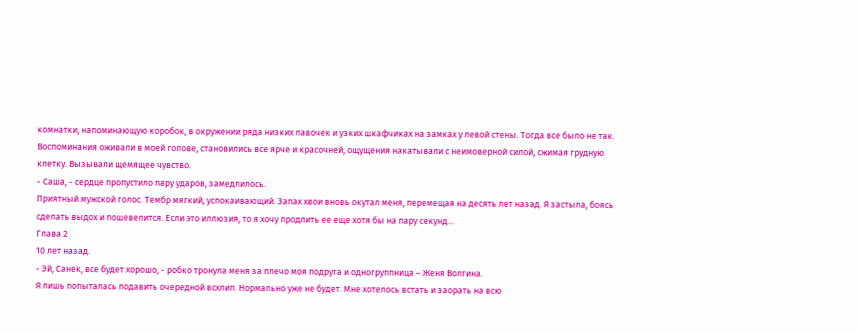комнатки, напоминающую коробок, в окружении ряда низких лавочек и узких шкафчиках на замках у левой стены. Тогда все было не так. Воспоминания оживали в моей голове, становились все ярче и красочней, ощущения накатывали с неимоверной силой, сжимая грудную клетку. Вызывали щемящее чувство.
- Саша, - сердце пропустило пару ударов, замедлилось.
Приятный мужской голос. Тембр мягкий, успокаивающий. Запах хвои вновь окутал меня, перемещая на десять лет назад. Я застыла, боясь сделать выдох и пошевелится. Если это иллюзия, то я хочу продлить ее еще хотя бы на пару секунд…
Глава 2
10 лет назад.
- Эй, Санек, все будет хорошо, - робко тронула меня за плечо моя подруга и одногруппница – Женя Волгина.
Я лишь попыталась подавить очередной всхлип. Нормально уже не будет. Мне хотелось встать и заорать на всю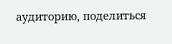аудиторию, поделиться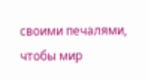своими печалями, чтобы мир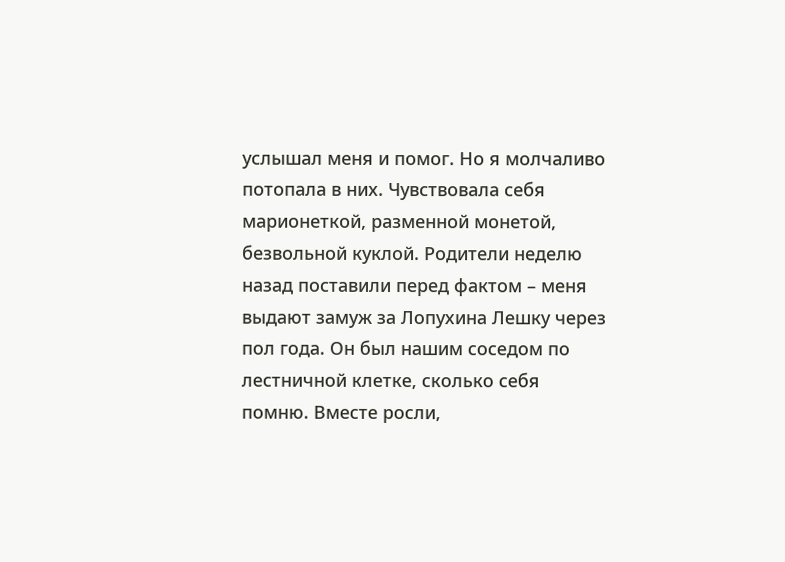услышал меня и помог. Но я молчаливо потопала в них. Чувствовала себя марионеткой, разменной монетой, безвольной куклой. Родители неделю назад поставили перед фактом – меня выдают замуж за Лопухина Лешку через пол года. Он был нашим соседом по лестничной клетке, сколько себя помню. Вместе росли,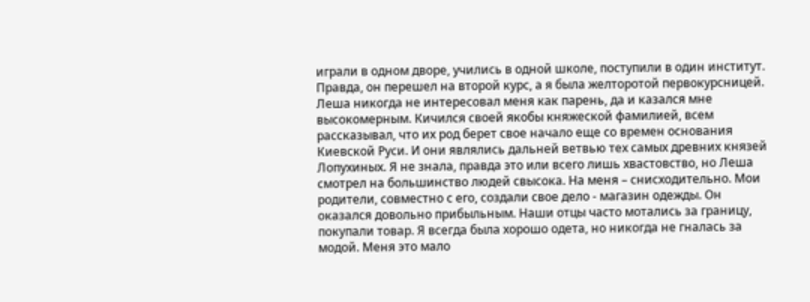играли в одном дворе, учились в одной школе, поступили в один институт. Правда, он перешел на второй курс, а я была желторотой первокурсницей. Леша никогда не интересовал меня как парень, да и казался мне высокомерным. Кичился своей якобы княжеской фамилией, всем рассказывал, что их род берет свое начало еще со времен основания Киевской Руси. И они являлись дальней ветвью тех самых древних князей Лопухиных. Я не знала, правда это или всего лишь хвастовство, но Леша смотрел на большинство людей свысока. На меня – снисходительно. Мои родители, совместно с его, создали свое дело - магазин одежды. Он оказался довольно прибыльным. Наши отцы часто мотались за границу, покупали товар. Я всегда была хорошо одета, но никогда не гналась за модой. Меня это мало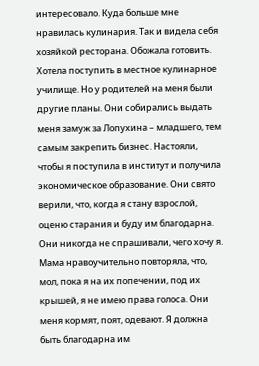интересовало. Куда больше мне нравилась кулинария. Так и видела себя хозяйкой ресторана. Обожала готовить. Хотела поступить в местное кулинарное училище. Но у родителей на меня были другие планы. Они собирались выдать меня замуж за Лопухина – младшего, тем самым закрепить бизнес. Настояли, чтобы я поступила в институт и получила экономическое образование. Они свято верили, что, когда я стану взрослой, оценю старания и буду им благодарна. Они никогда не спрашивали, чего хочу я. Мама нравоучительно повторяла, что, мол, пока я на их попечении, под их крышей, я не имею права голоса. Они меня кормят, поят, одевают. Я должна быть благодарна им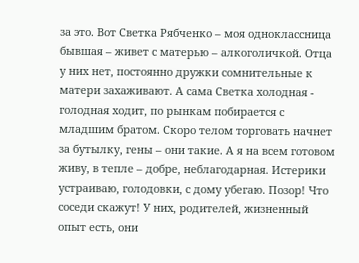за это. Вот Светка Рябченко – моя одноклассница бывшая – живет с матерью – алкоголичкой. Отца у них нет, постоянно дружки сомнительные к матери захаживают. А сама Светка холодная - голодная ходит, по рынкам побирается с младшим братом. Скоро телом торговать начнет за бутылку, гены – они такие. А я на всем готовом живу, в тепле – добре, неблагодарная. Истерики устраиваю, голодовки, с дому убегаю. Позор! Что соседи скажут! У них, родителей, жизненный опыт есть, они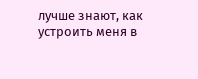лучше знают, как устроить меня в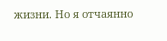жизни. Но я отчаянно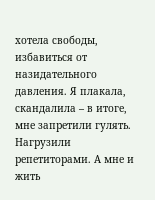хотела свободы, избавиться от назидательного давления. Я плакала, скандалила – в итоге, мне запретили гулять. Нагрузили репетиторами. А мне и жить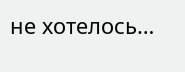не хотелось…